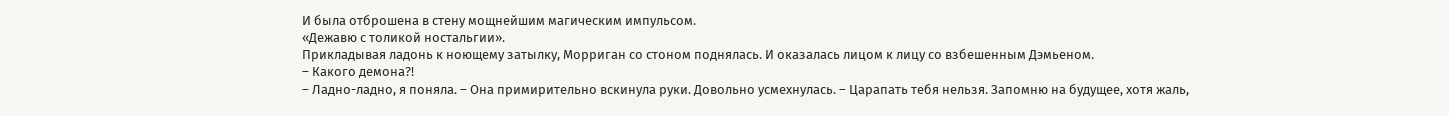И была отброшена в стену мощнейшим магическим импульсом.
«Дежавю с толикой ностальгии».
Прикладывая ладонь к ноющему затылку, Морриган со стоном поднялась. И оказалась лицом к лицу со взбешенным Дэмьеном.
– Какого демона?!
– Ладно-ладно, я поняла. – Она примирительно вскинула руки. Довольно усмехнулась. – Царапать тебя нельзя. Запомню на будущее, хотя жаль,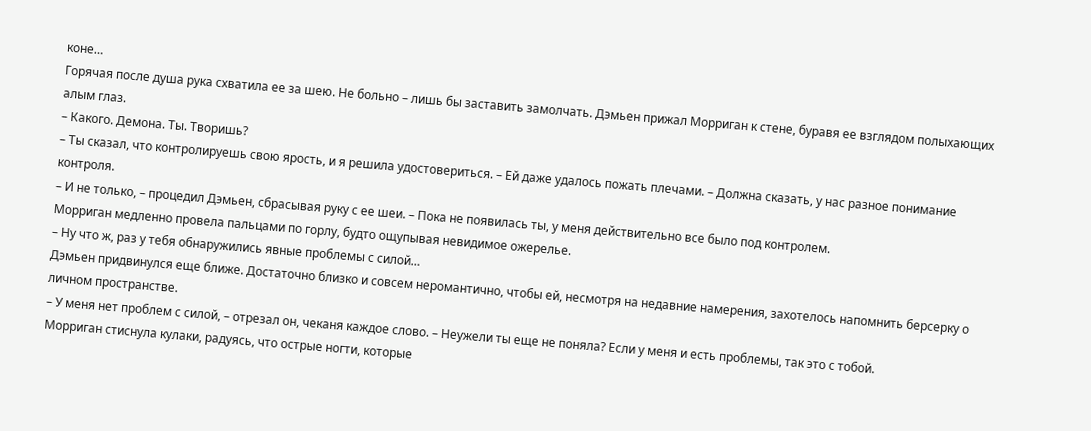коне…
Горячая после душа рука схватила ее за шею. Не больно – лишь бы заставить замолчать. Дэмьен прижал Морриган к стене, буравя ее взглядом полыхающих алым глаз.
– Какого. Демона. Ты. Творишь?
– Ты сказал, что контролируешь свою ярость, и я решила удостовериться. – Ей даже удалось пожать плечами. – Должна сказать, у нас разное понимание контроля.
– И не только, – процедил Дэмьен, сбрасывая руку с ее шеи. – Пока не появилась ты, у меня действительно все было под контролем.
Морриган медленно провела пальцами по горлу, будто ощупывая невидимое ожерелье.
– Ну что ж, раз у тебя обнаружились явные проблемы с силой…
Дэмьен придвинулся еще ближе. Достаточно близко и совсем неромантично, чтобы ей, несмотря на недавние намерения, захотелось напомнить берсерку о личном пространстве.
– У меня нет проблем с силой, – отрезал он, чеканя каждое слово. – Неужели ты еще не поняла? Если у меня и есть проблемы, так это с тобой.
Морриган стиснула кулаки, радуясь, что острые ногти, которые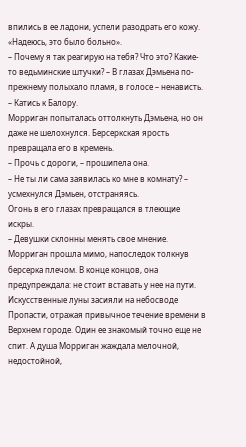впились в ее ладони, успели разодрать его кожу.
«Надеюсь, это было больно».
– Почему я так реагирую на тебя? Что это? Какие-то ведьминские штучки? – В глазах Дэмьена по-прежнему полыхало пламя, в голосе – ненависть.
– Катись к Балору.
Морриган попыталась оттолкнуть Дэмьена, но он даже не шелохнулся. Берсеркская ярость превращала его в кремень.
– Прочь с дороги, – прошипела она.
– Не ты ли сама заявилась ко мне в комнату? – усмехнулся Дэмьен, отстраняясь.
Огонь в его глазах превращался в тлеющие искры.
– Девушки склонны менять свое мнение.
Морриган прошла мимо, напоследок толкнув берсерка плечом. В конце концов, она предупреждала: не стоит вставать у нее на пути.
Искусственные луны засияли на небосводе Пропасти, отражая привычное течение времени в Верхнем городе. Один ее знакомый точно еще не спит. А душа Морриган жаждала мелочной, недостойной,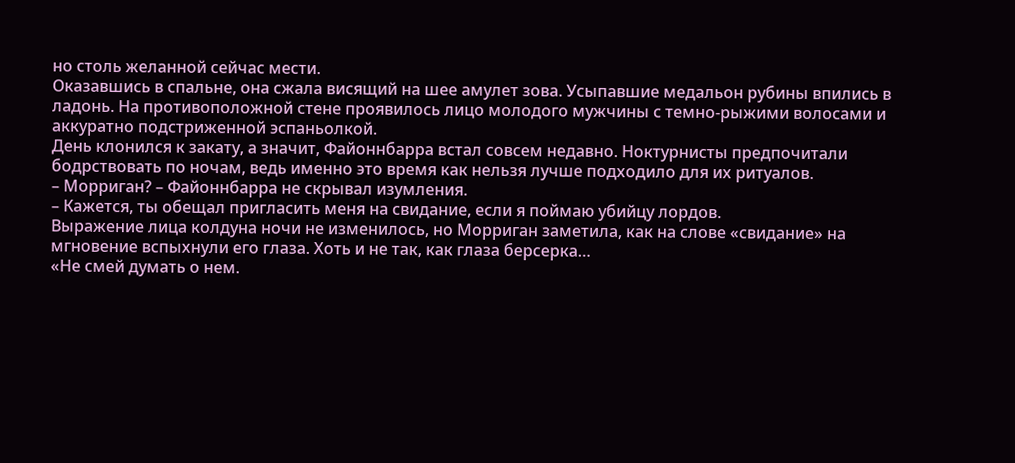но столь желанной сейчас мести.
Оказавшись в спальне, она сжала висящий на шее амулет зова. Усыпавшие медальон рубины впились в ладонь. На противоположной стене проявилось лицо молодого мужчины с темно-рыжими волосами и аккуратно подстриженной эспаньолкой.
День клонился к закату, а значит, Файоннбарра встал совсем недавно. Ноктурнисты предпочитали бодрствовать по ночам, ведь именно это время как нельзя лучше подходило для их ритуалов.
– Морриган? – Файоннбарра не скрывал изумления.
– Кажется, ты обещал пригласить меня на свидание, если я поймаю убийцу лордов.
Выражение лица колдуна ночи не изменилось, но Морриган заметила, как на слове «свидание» на мгновение вспыхнули его глаза. Хоть и не так, как глаза берсерка…
«Не смей думать о нем.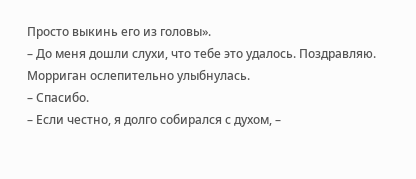Просто выкинь его из головы».
– До меня дошли слухи, что тебе это удалось. Поздравляю.
Морриган ослепительно улыбнулась.
– Спасибо.
– Если честно, я долго собирался с духом, –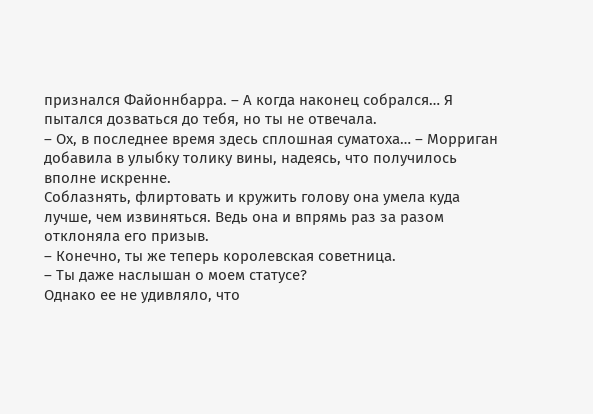признался Файоннбарра. – А когда наконец собрался… Я пытался дозваться до тебя, но ты не отвечала.
– Ох, в последнее время здесь сплошная суматоха… – Морриган добавила в улыбку толику вины, надеясь, что получилось вполне искренне.
Соблазнять, флиртовать и кружить голову она умела куда лучше, чем извиняться. Ведь она и впрямь раз за разом отклоняла его призыв.
– Конечно, ты же теперь королевская советница.
– Ты даже наслышан о моем статусе?
Однако ее не удивляло, что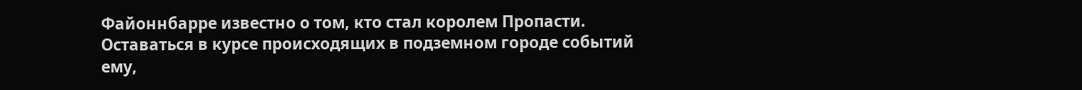Файоннбарре известно о том, кто стал королем Пропасти. Оставаться в курсе происходящих в подземном городе событий ему,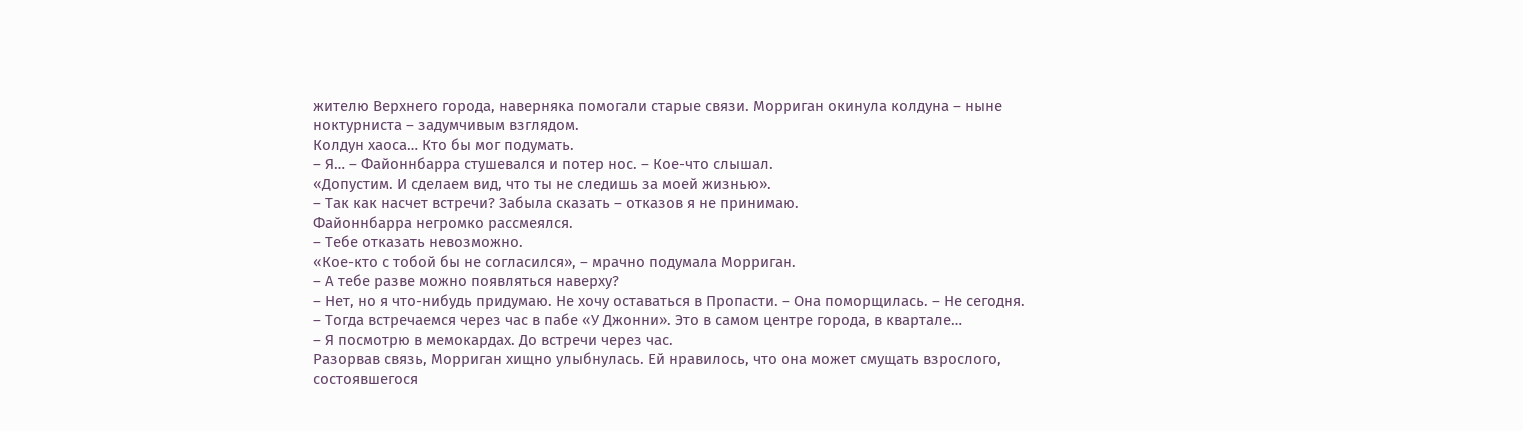жителю Верхнего города, наверняка помогали старые связи. Морриган окинула колдуна – ныне ноктурниста – задумчивым взглядом.
Колдун хаоса… Кто бы мог подумать.
– Я… – Файоннбарра стушевался и потер нос. – Кое-что слышал.
«Допустим. И сделаем вид, что ты не следишь за моей жизнью».
– Так как насчет встречи? Забыла сказать – отказов я не принимаю.
Файоннбарра негромко рассмеялся.
– Тебе отказать невозможно.
«Кое-кто с тобой бы не согласился», – мрачно подумала Морриган.
– А тебе разве можно появляться наверху?
– Нет, но я что-нибудь придумаю. Не хочу оставаться в Пропасти. – Она поморщилась. – Не сегодня.
– Тогда встречаемся через час в пабе «У Джонни». Это в самом центре города, в квартале…
– Я посмотрю в мемокардах. До встречи через час.
Разорвав связь, Морриган хищно улыбнулась. Ей нравилось, что она может смущать взрослого, состоявшегося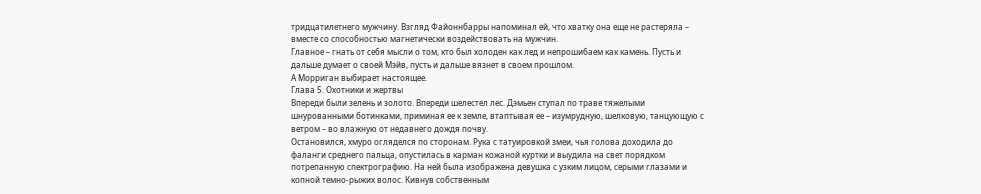тридцатилетнего мужчину. Взгляд Файоннбарры напоминал ей, что хватку она еще не растеряла – вместе со способностью магнетически воздействовать на мужчин.
Главное – гнать от себя мысли о том, кто был холоден как лед и непрошибаем как камень. Пусть и дальше думает о своей Мэйв, пусть и дальше вязнет в своем прошлом.
А Морриган выбирает настоящее.
Глава 5. Охотники и жертвы
Впереди были зелень и золото. Впереди шелестел лес. Дэмьен ступал по траве тяжелыми шнурованными ботинками, приминая ее к земле, втаптывая ее – изумрудную, шелковую, танцующую с ветром – во влажную от недавнего дождя почву.
Остановился, хмуро огляделся по сторонам. Рука с татуировкой змеи, чья голова доходила до фаланги среднего пальца, опустилась в карман кожаной куртки и выудила на свет порядком потрепанную спектрографию. На ней была изображена девушка с узким лицом, серыми глазами и копной темно-рыжих волос. Кивнув собственным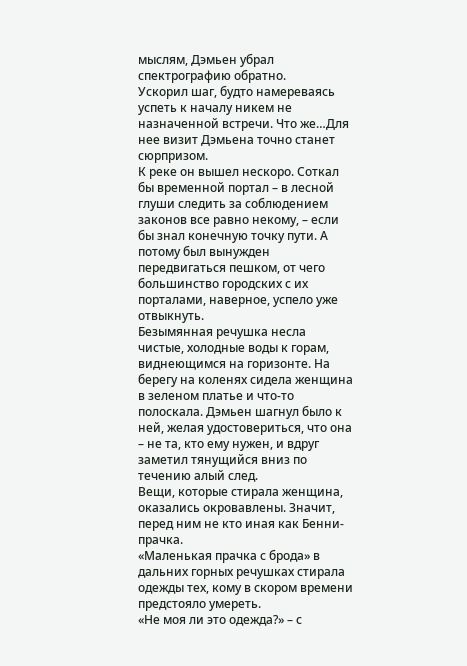мыслям, Дэмьен убрал спектрографию обратно.
Ускорил шаг, будто намереваясь успеть к началу никем не назначенной встречи. Что же…Для нее визит Дэмьена точно станет сюрпризом.
К реке он вышел нескоро. Соткал бы временной портал – в лесной глуши следить за соблюдением законов все равно некому, – если бы знал конечную точку пути. А потому был вынужден передвигаться пешком, от чего большинство городских с их порталами, наверное, успело уже отвыкнуть.
Безымянная речушка несла чистые, холодные воды к горам, виднеющимся на горизонте. На берегу на коленях сидела женщина в зеленом платье и что-то полоскала. Дэмьен шагнул было к ней, желая удостовериться, что она – не та, кто ему нужен, и вдруг заметил тянущийся вниз по течению алый след.
Вещи, которые стирала женщина, оказались окровавлены. Значит, перед ним не кто иная как Бенни-прачка.
«Маленькая прачка с брода» в дальних горных речушках стирала одежды тех, кому в скором времени предстояло умереть.
«Не моя ли это одежда?» – с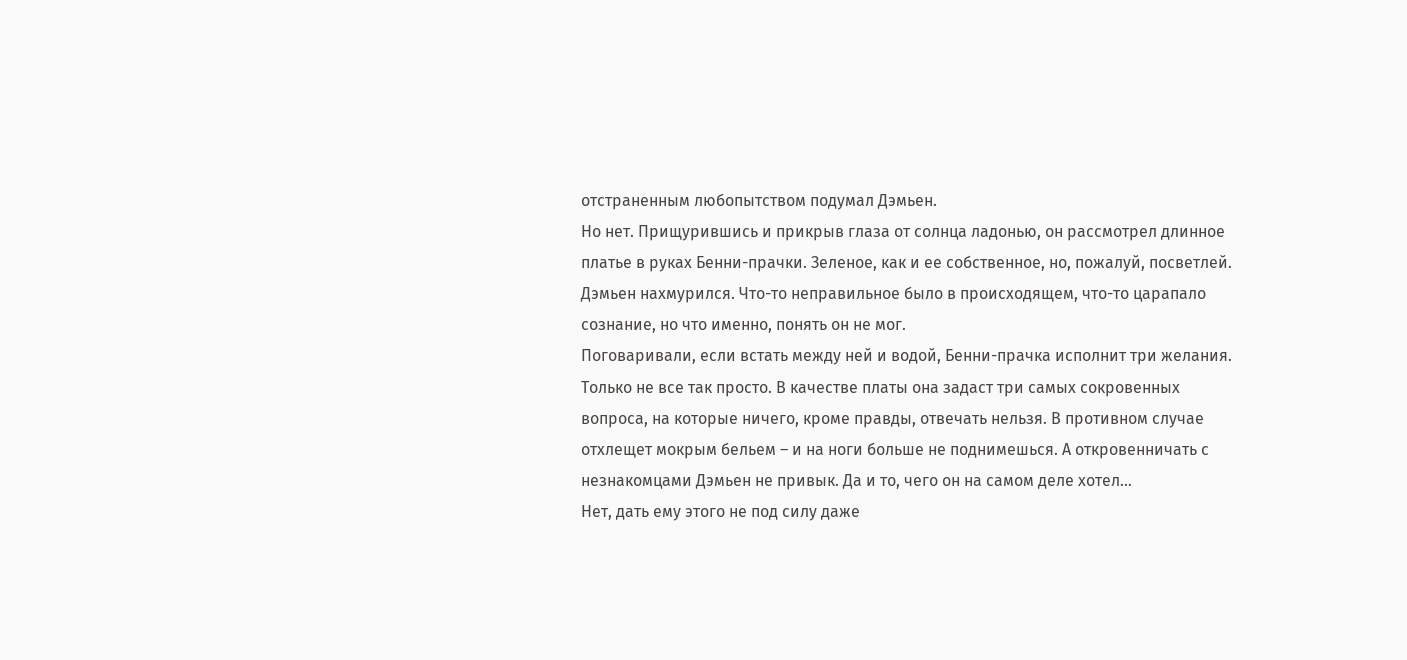отстраненным любопытством подумал Дэмьен.
Но нет. Прищурившись и прикрыв глаза от солнца ладонью, он рассмотрел длинное платье в руках Бенни-прачки. Зеленое, как и ее собственное, но, пожалуй, посветлей. Дэмьен нахмурился. Что-то неправильное было в происходящем, что-то царапало сознание, но что именно, понять он не мог.
Поговаривали, если встать между ней и водой, Бенни-прачка исполнит три желания. Только не все так просто. В качестве платы она задаст три самых сокровенных вопроса, на которые ничего, кроме правды, отвечать нельзя. В противном случае отхлещет мокрым бельем – и на ноги больше не поднимешься. А откровенничать с незнакомцами Дэмьен не привык. Да и то, чего он на самом деле хотел…
Нет, дать ему этого не под силу даже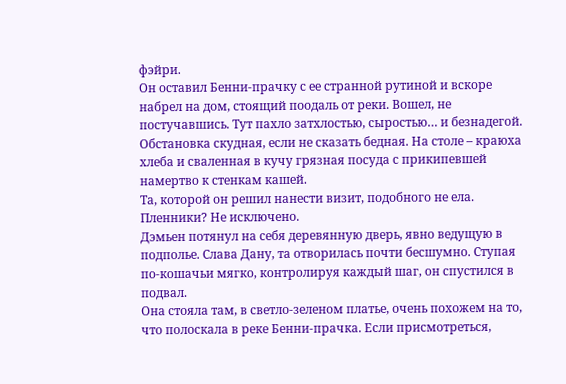фэйри.
Он оставил Бенни-прачку с ее странной рутиной и вскоре набрел на дом, стоящий поодаль от реки. Вошел, не постучавшись. Тут пахло затхлостью, сыростью… и безнадегой. Обстановка скудная, если не сказать бедная. На столе – краюха хлеба и сваленная в кучу грязная посуда с прикипевшей намертво к стенкам кашей.
Та, которой он решил нанести визит, подобного не ела. Пленники? Не исключено.
Дэмьен потянул на себя деревянную дверь, явно ведущую в подполье. Слава Дану, та отворилась почти бесшумно. Ступая по-кошачьи мягко, контролируя каждый шаг, он спустился в подвал.
Она стояла там, в светло-зеленом платье, очень похожем на то, что полоскала в реке Бенни-прачка. Если присмотреться,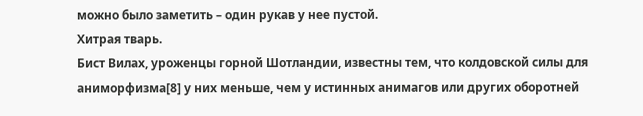можно было заметить – один рукав у нее пустой.
Хитрая тварь.
Бист Вилах, уроженцы горной Шотландии, известны тем, что колдовской силы для аниморфизма[8] у них меньше, чем у истинных анимагов или других оборотней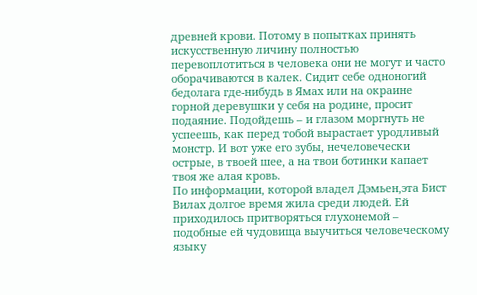древней крови. Потому в попытках принять искусственную личину полностью перевоплотиться в человека они не могут и часто оборачиваются в калек. Сидит себе одноногий бедолага где-нибудь в Ямах или на окраине горной деревушки у себя на родине, просит подаяние. Подойдешь – и глазом моргнуть не успеешь, как перед тобой вырастает уродливый монстр. И вот уже его зубы, нечеловечески острые, в твоей шее, а на твои ботинки капает твоя же алая кровь.
По информации, которой владел Дэмьен,эта Бист Вилах долгое время жила среди людей. Ей приходилось притворяться глухонемой – подобные ей чудовища выучиться человеческому языку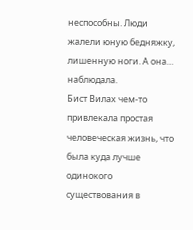неспособны. Люди жалели юную бедняжку, лишенную ноги. А она… наблюдала.
Бист Вилах чем-то привлекала простая человеческая жизнь, что была куда лучше одинокого существования в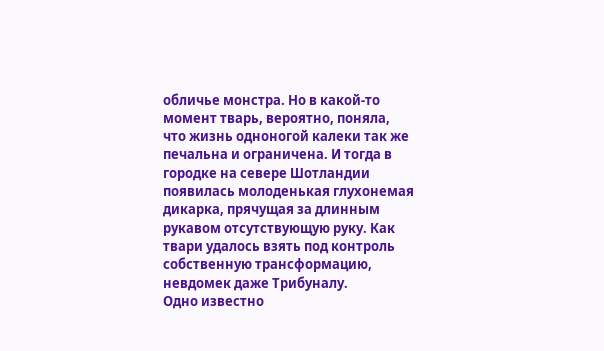обличье монстра. Но в какой-то момент тварь, вероятно, поняла, что жизнь одноногой калеки так же печальна и ограничена. И тогда в городке на севере Шотландии появилась молоденькая глухонемая дикарка, прячущая за длинным рукавом отсутствующую руку. Как твари удалось взять под контроль собственную трансформацию, невдомек даже Трибуналу.
Одно известно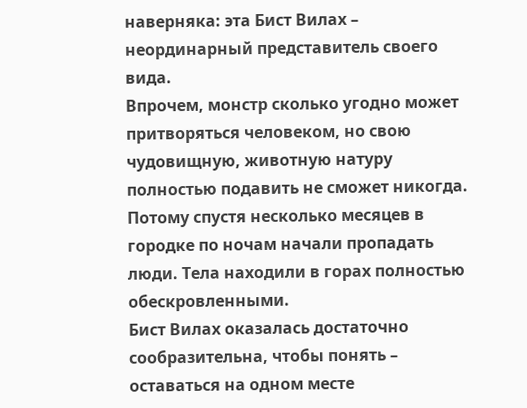наверняка: эта Бист Вилах – неординарный представитель своего вида.
Впрочем, монстр сколько угодно может притворяться человеком, но свою чудовищную, животную натуру полностью подавить не сможет никогда. Потому спустя несколько месяцев в городке по ночам начали пропадать люди. Тела находили в горах полностью обескровленными.
Бист Вилах оказалась достаточно сообразительна, чтобы понять – оставаться на одном месте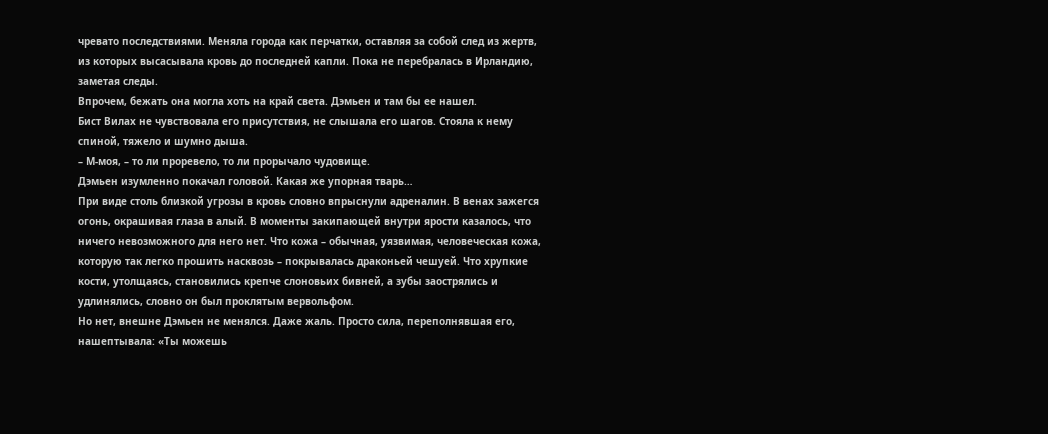чревато последствиями. Меняла города как перчатки, оставляя за собой след из жертв, из которых высасывала кровь до последней капли. Пока не перебралась в Ирландию, заметая следы.
Впрочем, бежать она могла хоть на край света. Дэмьен и там бы ее нашел.
Бист Вилах не чувствовала его присутствия, не слышала его шагов. Стояла к нему спиной, тяжело и шумно дыша.
– М-моя, – то ли проревело, то ли прорычало чудовище.
Дэмьен изумленно покачал головой. Какая же упорная тварь…
При виде столь близкой угрозы в кровь словно впрыснули адреналин. В венах зажегся огонь, окрашивая глаза в алый. В моменты закипающей внутри ярости казалось, что ничего невозможного для него нет. Что кожа – обычная, уязвимая, человеческая кожа, которую так легко прошить насквозь – покрывалась драконьей чешуей. Что хрупкие кости, утолщаясь, становились крепче слоновьих бивней, а зубы заострялись и удлинялись, словно он был проклятым вервольфом.
Но нет, внешне Дэмьен не менялся. Даже жаль. Просто сила, переполнявшая его, нашептывала: «Ты можешь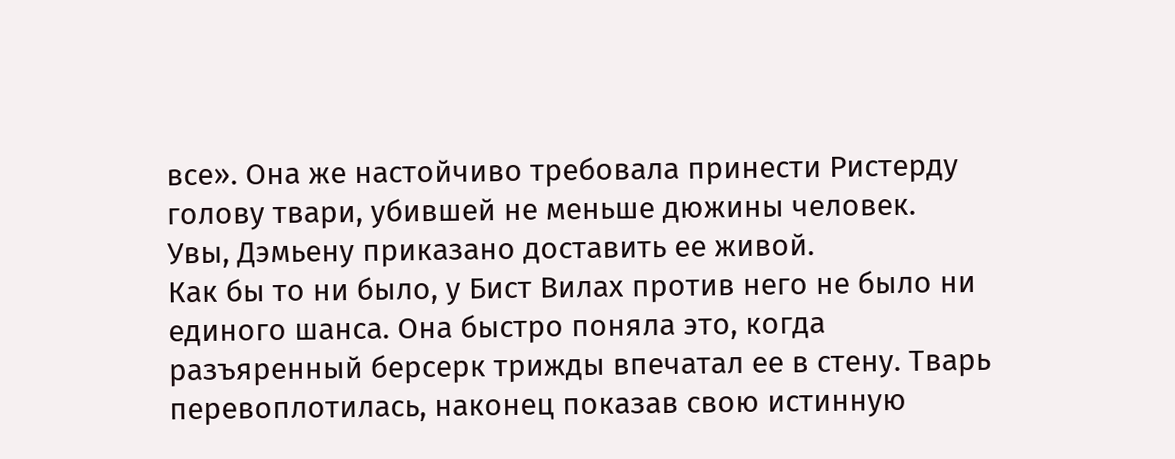все». Она же настойчиво требовала принести Ристерду голову твари, убившей не меньше дюжины человек.
Увы, Дэмьену приказано доставить ее живой.
Как бы то ни было, у Бист Вилах против него не было ни единого шанса. Она быстро поняла это, когда разъяренный берсерк трижды впечатал ее в стену. Тварь перевоплотилась, наконец показав свою истинную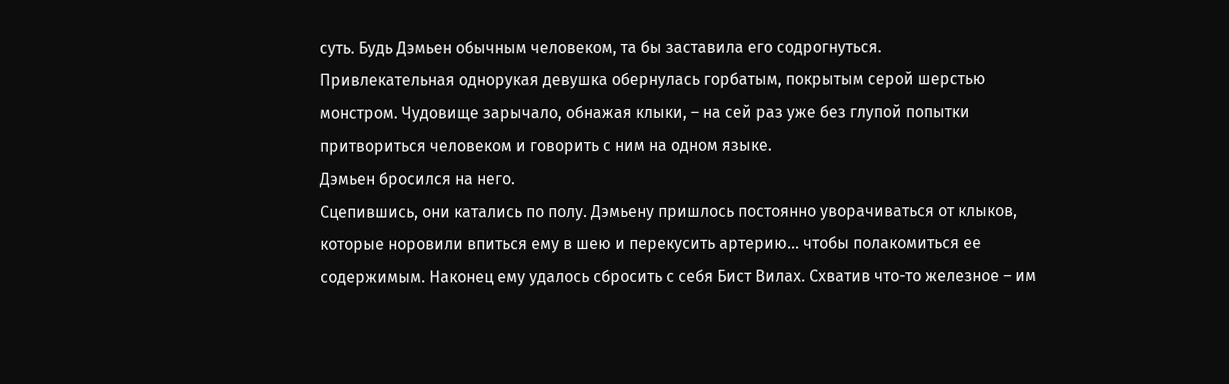суть. Будь Дэмьен обычным человеком, та бы заставила его содрогнуться.
Привлекательная однорукая девушка обернулась горбатым, покрытым серой шерстью монстром. Чудовище зарычало, обнажая клыки, – на сей раз уже без глупой попытки притвориться человеком и говорить с ним на одном языке.
Дэмьен бросился на него.
Сцепившись, они катались по полу. Дэмьену пришлось постоянно уворачиваться от клыков, которые норовили впиться ему в шею и перекусить артерию… чтобы полакомиться ее содержимым. Наконец ему удалось сбросить с себя Бист Вилах. Схватив что-то железное – им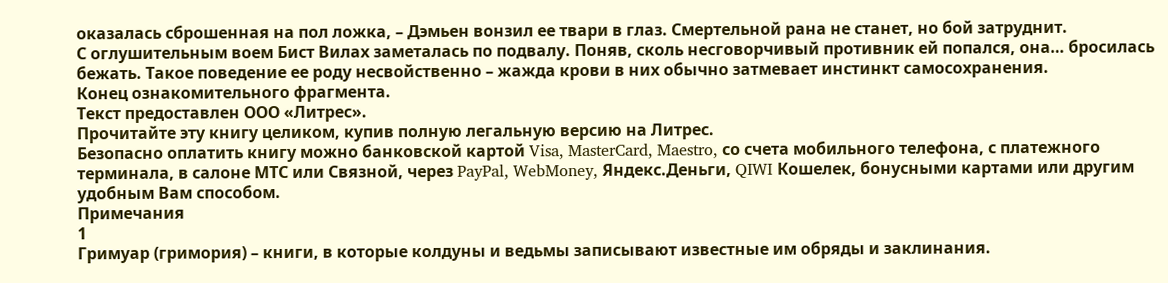оказалась сброшенная на пол ложка, – Дэмьен вонзил ее твари в глаз. Смертельной рана не станет, но бой затруднит.
С оглушительным воем Бист Вилах заметалась по подвалу. Поняв, сколь несговорчивый противник ей попался, она… бросилась бежать. Такое поведение ее роду несвойственно – жажда крови в них обычно затмевает инстинкт самосохранения.
Конец ознакомительного фрагмента.
Текст предоставлен ООО «Литрес».
Прочитайте эту книгу целиком, купив полную легальную версию на Литрес.
Безопасно оплатить книгу можно банковской картой Visa, MasterCard, Maestro, со счета мобильного телефона, с платежного терминала, в салоне МТС или Связной, через PayPal, WebMoney, Яндекс.Деньги, QIWI Кошелек, бонусными картами или другим удобным Вам способом.
Примечания
1
Гримуар (гримория) – книги, в которые колдуны и ведьмы записывают известные им обряды и заклинания.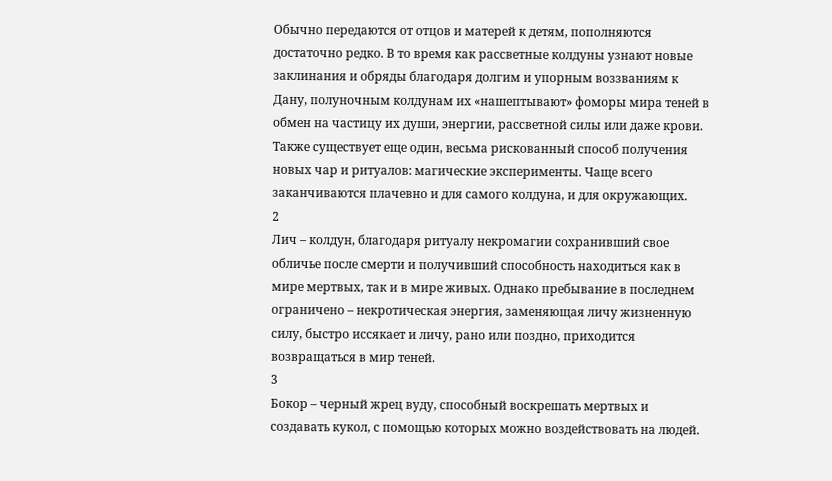Обычно передаются от отцов и матерей к детям, пополняются достаточно редко. В то время как рассветные колдуны узнают новые заклинания и обряды благодаря долгим и упорным воззваниям к Дану, полуночным колдунам их «нашептывают» фоморы мира теней в обмен на частицу их души, энергии, рассветной силы или даже крови. Также существует еще один, весьма рискованный способ получения новых чар и ритуалов: магические эксперименты. Чаще всего заканчиваются плачевно и для самого колдуна, и для окружающих.
2
Лич – колдун, благодаря ритуалу некромагии сохранивший свое обличье после смерти и получивший способность находиться как в мире мертвых, так и в мире живых. Однако пребывание в последнем ограничено – некротическая энергия, заменяющая личу жизненную силу, быстро иссякает и личу, рано или поздно, приходится возвращаться в мир теней.
3
Бокор – черный жрец вуду, способный воскрешать мертвых и создавать кукол, с помощью которых можно воздействовать на людей.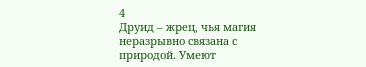4
Друид – жрец, чья магия неразрывно связана с природой. Умеют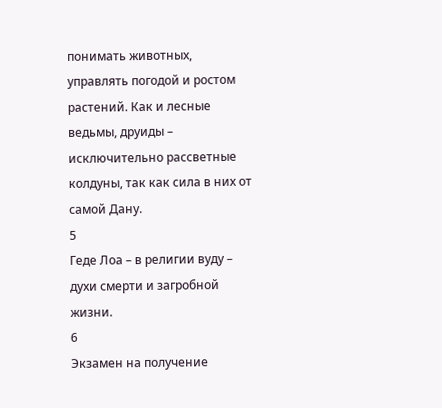понимать животных, управлять погодой и ростом растений. Как и лесные ведьмы, друиды – исключительно рассветные колдуны, так как сила в них от самой Дану.
5
Геде Лоа – в религии вуду – духи смерти и загробной жизни.
6
Экзамен на получение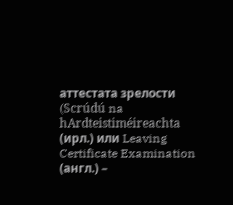аттестата зрелости (Scrúdú na hArdteistiméireachta (ирл.) или Leaving Certificate Examination (англ.) –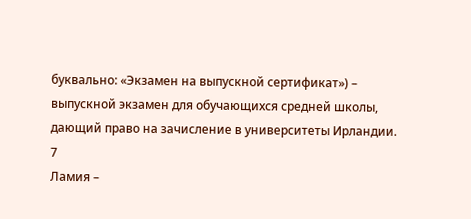буквально: «Экзамен на выпускной сертификат») – выпускной экзамен для обучающихся средней школы, дающий право на зачисление в университеты Ирландии.
7
Ламия –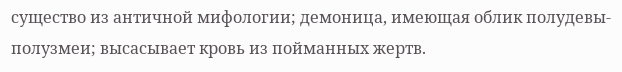существо из античной мифологии; демоница, имеющая облик полудевы-полузмеи; высасывает кровь из пойманных жертв.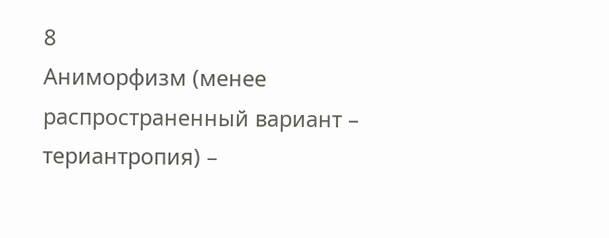8
Аниморфизм (менее распространенный вариант – териантропия) –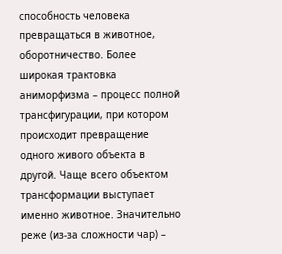способность человека превращаться в животное, оборотничество. Более широкая трактовка аниморфизма – процесс полной трансфигурации, при котором происходит превращение одного живого объекта в другой. Чаще всего объектом трансформации выступает именно животное. Значительно реже (из-за сложности чар) –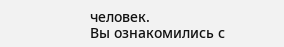человек.
Вы ознакомились с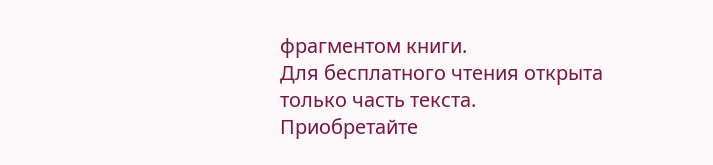фрагментом книги.
Для бесплатного чтения открыта только часть текста.
Приобретайте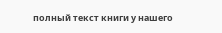полный текст книги у нашего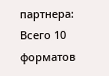партнера:
Всего 10 форматов